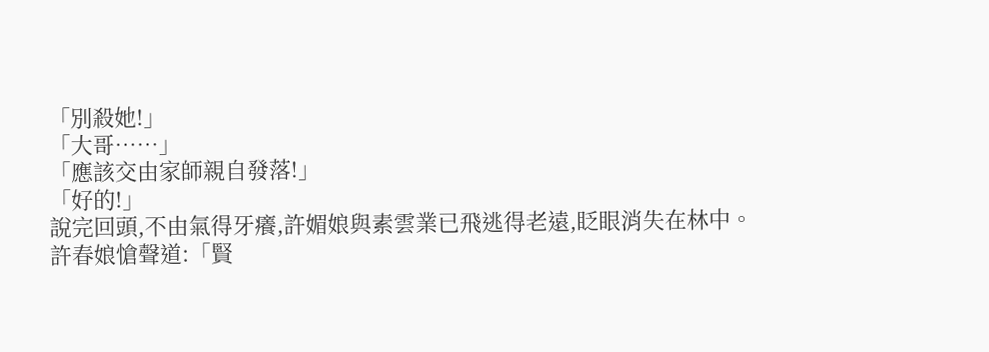「別殺她!」
「大哥……」
「應該交由家師親自發落!」
「好的!」
說完回頭,不由氣得牙癢,許媚娘與素雲業已飛逃得老遠,眨眼消失在林中。
許春娘愴聲道:「賢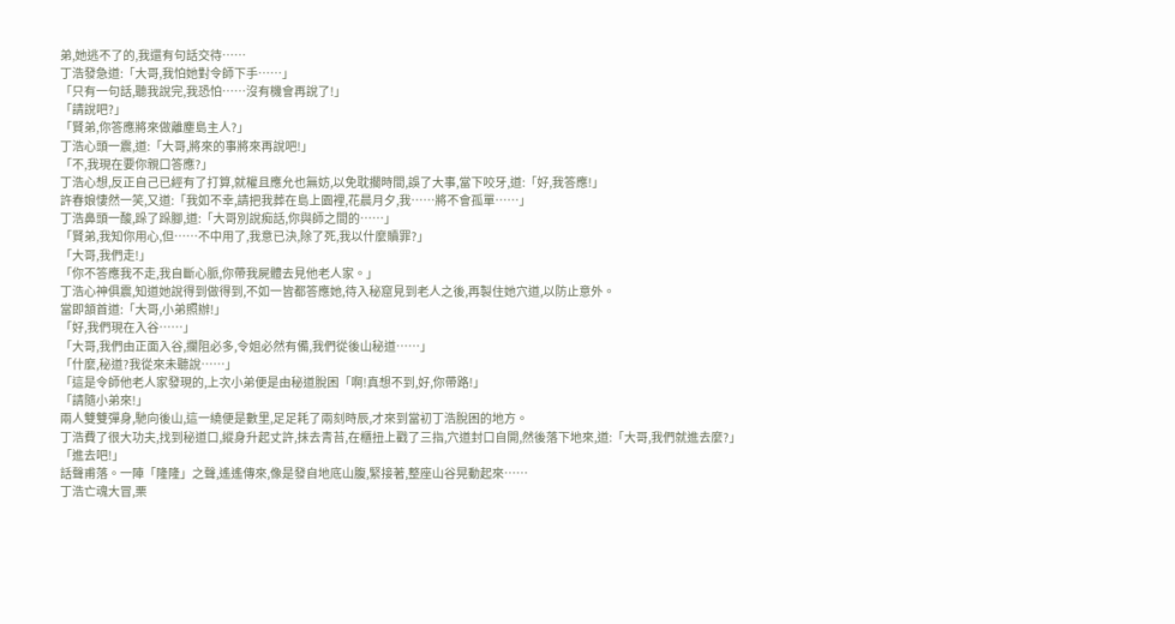弟,她逃不了的,我還有句話交待……
丁浩發急道:「大哥,我怕她對令師下手……」
「只有一句話,聽我說完,我恐怕……沒有機會再說了!」
「請說吧?」
「賢弟,你答應將來做離塵島主人?」
丁浩心頭一震,道:「大哥,將來的事將來再說吧!」
「不,我現在要你親口答應?」
丁浩心想,反正自己已經有了打算,就權且應允也無妨,以免耽擱時間,誤了大事,當下咬牙,道:「好,我答應!」
許春娘悽然一笑,又道:「我如不幸,請把我葬在島上園裡,花晨月夕,我……將不會孤單……」
丁浩鼻頭一酸,跺了跺腳,道:「大哥別說痴話,你與師之間的……」
「賢弟,我知你用心,但……不中用了,我意已決,除了死,我以什麼贖罪?」
「大哥,我們走!」
「你不答應我不走,我自斷心脈,你帶我屍體去見他老人家。」
丁浩心神俱震,知道她說得到做得到,不如一皆都答應她,待入秘窟見到老人之後,再製住她穴道,以防止意外。
當即頷首道:「大哥,小弟照辦!」
「好,我們現在入谷……」
「大哥,我們由正面入谷,攔阻必多,令姐必然有備,我們從後山秘道……」
「什麼,秘道?我從來未聽說……」
「這是令師他老人家發現的,上次小弟便是由秘道脫困「啊!真想不到,好,你帶路!」
「請隨小弟來!」
兩人雙雙彈身,馳向後山,這一繞便是數里,足足耗了兩刻時辰,才來到當初丁浩脫困的地方。
丁浩費了很大功夫,找到秘道口,縱身升起丈許,抹去青苔,在櫃扭上戳了三指,穴道封口自開,然後落下地來,道:「大哥,我們就進去麼?」
「進去吧!」
話聲甫落。一陣「隆隆」之聲,遙遙傳來,像是發自地底山腹,緊接著,整座山谷晃動起來……
丁浩亡魂大冒,栗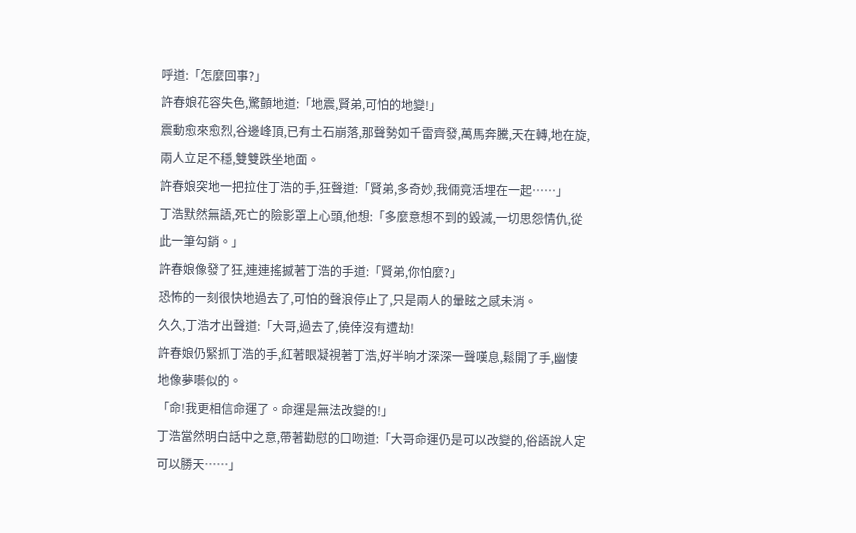呼道:「怎麼回事?」
許春娘花容失色,驚顫地道:「地震,賢弟,可怕的地變!」
震動愈來愈烈,谷邊峰頂,已有土石崩落,那聲勢如千雷齊發,萬馬奔騰,天在轉,地在旋,兩人立足不穩,雙雙跌坐地面。
許春娘突地一把拉住丁浩的手,狂聲道:「賢弟,多奇妙,我倆竟活埋在一起……」
丁浩默然無語,死亡的險影罩上心頭,他想:「多麼意想不到的毀滅,一切思怨情仇,從此一筆勾銷。」
許春娘像發了狂,連連搖撼著丁浩的手道:「賢弟,你怕麼?」
恐怖的一刻很快地過去了,可怕的聲浪停止了,只是兩人的暈眩之感未消。
久久,丁浩才出聲道:「大哥,過去了,僥倖沒有遭劫!
許春娘仍緊抓丁浩的手,紅著眼凝視著丁浩,好半晌才深深一聲嘆息,鬆開了手,幽悽地像夢囈似的。
「命!我更相信命運了。命運是無法改變的!」
丁浩當然明白話中之意,帶著勸慰的口吻道:「大哥命運仍是可以改變的,俗語說人定可以勝天……」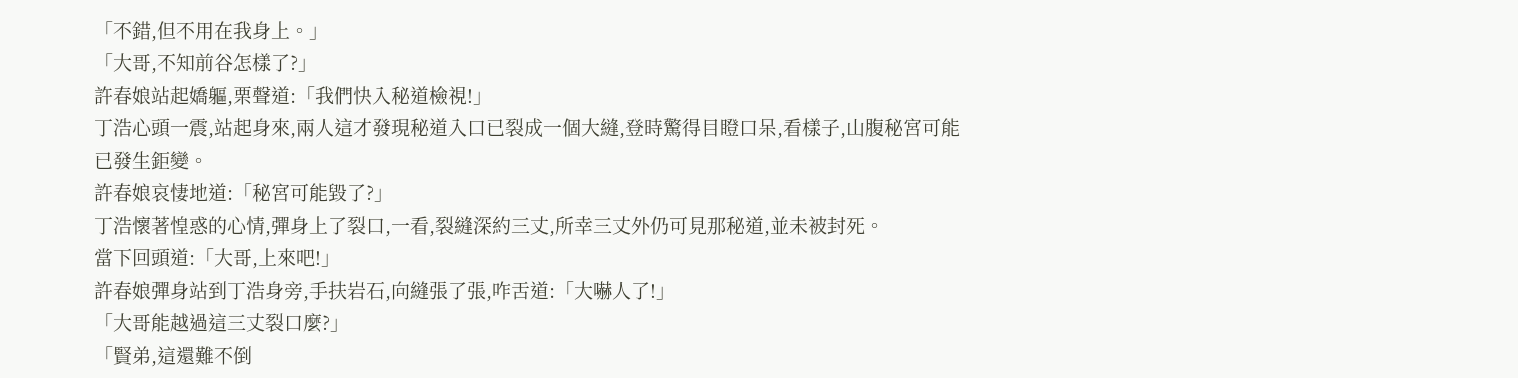「不錯,但不用在我身上。」
「大哥,不知前谷怎樣了?」
許春娘站起嬌軀,栗聲道:「我們快入秘道檢視!」
丁浩心頭一震,站起身來,兩人這才發現秘道入口已裂成一個大縫,登時驚得目瞪口呆,看樣子,山腹秘宮可能已發生鉅變。
許春娘哀悽地道:「秘宮可能毀了?」
丁浩懷著惶惑的心情,彈身上了裂口,一看,裂縫深約三丈,所幸三丈外仍可見那秘道,並未被封死。
當下回頭道:「大哥,上來吧!」
許春娘彈身站到丁浩身旁,手扶岩石,向縫張了張,咋舌道:「大嚇人了!」
「大哥能越過這三丈裂口麼?」
「賢弟,這還難不倒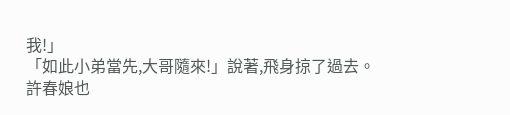我!」
「如此小弟當先,大哥隨來!」說著,飛身掠了過去。
許春娘也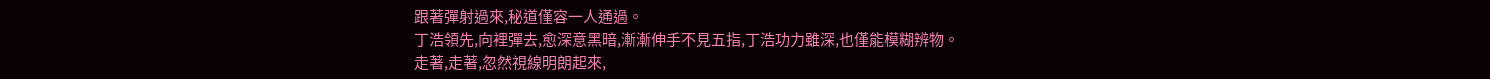跟著彈射過來,秘道僅容一人通過。
丁浩領先,向裡彈去,愈深意黑暗,漸漸伸手不見五指,丁浩功力雖深,也僅能模糊辨物。
走著,走著,忽然視線明朗起來,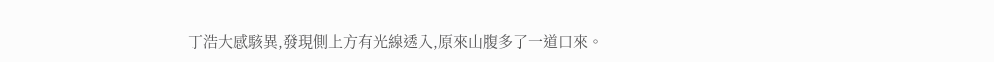丁浩大感駭異,發現側上方有光線透入,原來山腹多了一道口來。